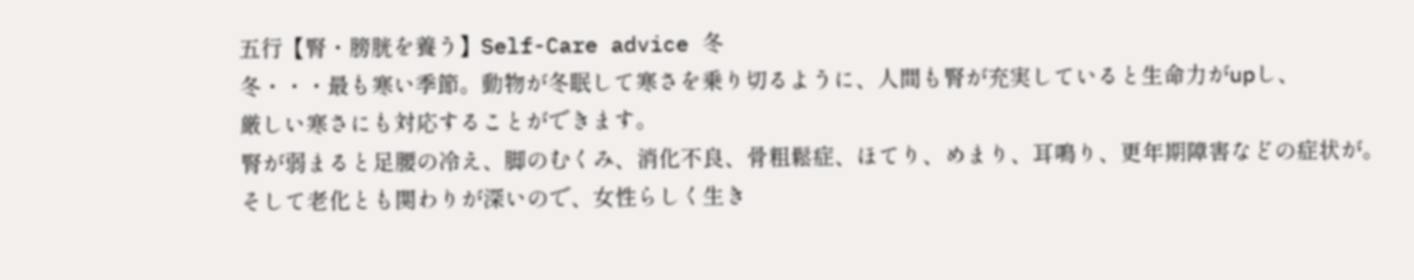五行【腎・膀胱を養う】Self-Care advice 冬
冬・・・最も寒い季節。動物が冬眠して寒さを乗り切るように、人間も腎が充実していると生命力がupし、
厳しい寒さにも対応することができます。
腎が弱まると足腰の冷え、脚のむくみ、消化不良、骨粗鬆症、ほてり、めまり、耳鳴り、更年期障害などの症状が。
そして老化とも関わりが深いので、女性らしく生き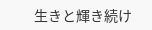生きと輝き続け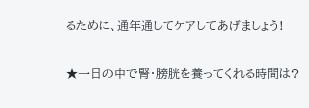るために、通年通してケアしてあげましょう!

★一日の中で腎・膀胱を養ってくれる時間は?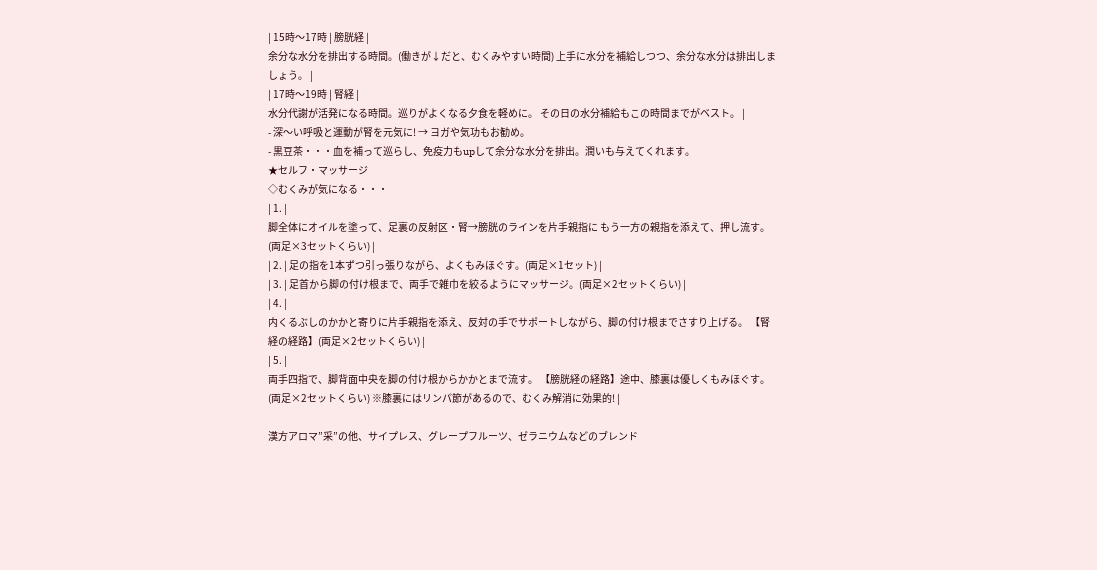| 15時〜17時 | 膀胱経 |
余分な水分を排出する時間。(働きが↓だと、むくみやすい時間) 上手に水分を補給しつつ、余分な水分は排出しましょう。 |
| 17時〜19時 | 腎経 |
水分代謝が活発になる時間。巡りがよくなる夕食を軽めに。 その日の水分補給もこの時間までがベスト。 |
- 深〜い呼吸と運動が腎を元気に! → ヨガや気功もお勧め。
- 黒豆茶・・・血を補って巡らし、免疫力もupして余分な水分を排出。潤いも与えてくれます。
★セルフ・マッサージ
◇むくみが気になる・・・
| 1. |
脚全体にオイルを塗って、足裏の反射区・腎→膀胱のラインを片手親指に もう一方の親指を添えて、押し流す。(両足×3セットくらい) |
| 2. | 足の指を1本ずつ引っ張りながら、よくもみほぐす。(両足×1セット) |
| 3. | 足首から脚の付け根まで、両手で雑巾を絞るようにマッサージ。(両足×2セットくらい) |
| 4. |
内くるぶしのかかと寄りに片手親指を添え、反対の手でサポートしながら、脚の付け根までさすり上げる。 【腎経の経路】(両足×2セットくらい) |
| 5. |
両手四指で、脚背面中央を脚の付け根からかかとまで流す。 【膀胱経の経路】途中、膝裏は優しくもみほぐす。(両足×2セットくらい) ※膝裏にはリンパ節があるので、むくみ解消に効果的! |

漢方アロマ”采”の他、サイプレス、グレープフルーツ、ゼラニウムなどのブレンド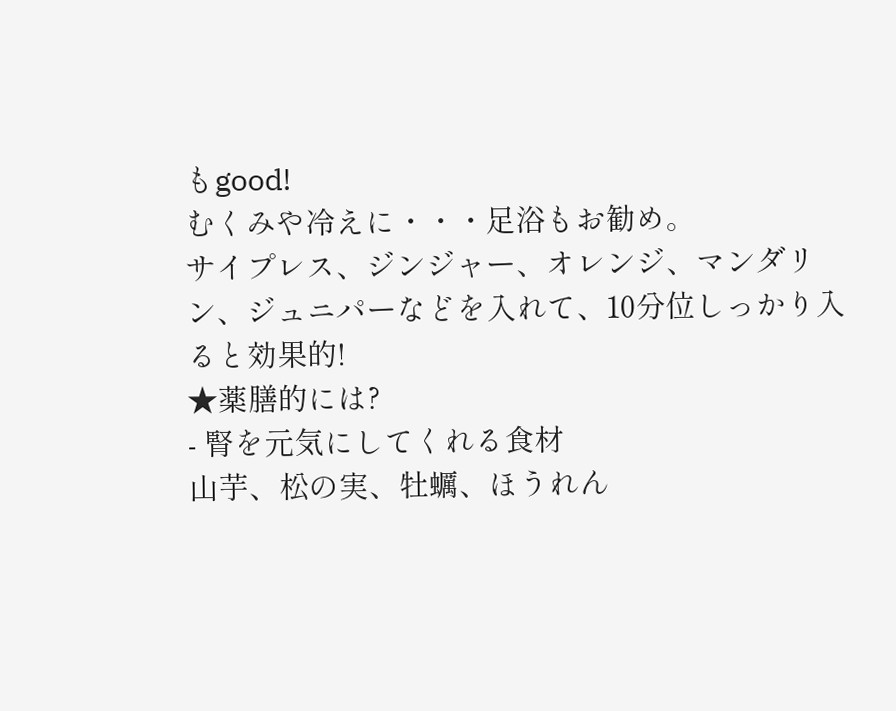もgood!
むくみや冷えに・・・足浴もお勧め。
サイプレス、ジンジャー、オレンジ、マンダリン、ジュニパーなどを入れて、10分位しっかり入ると効果的!
★薬膳的には?
- 腎を元気にしてくれる食材
山芋、松の実、牡蠣、ほうれん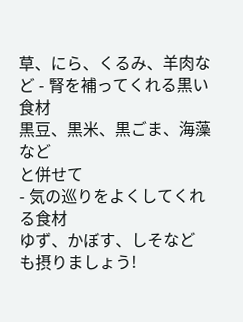草、にら、くるみ、羊肉など - 腎を補ってくれる黒い食材
黒豆、黒米、黒ごま、海藻など
と併せて
- 気の巡りをよくしてくれる食材
ゆず、かぼす、しそなど
も摂りましょう!